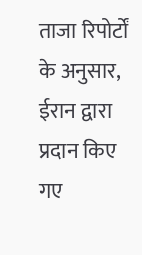ताजा रिपोर्टों के अनुसार, ईरान द्वारा प्रदान किए गए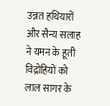उन्नत हथियारों और सैन्य सलाह ने यमन के हूती विद्रोहियों को लाल सागर के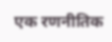एक रणनीतिक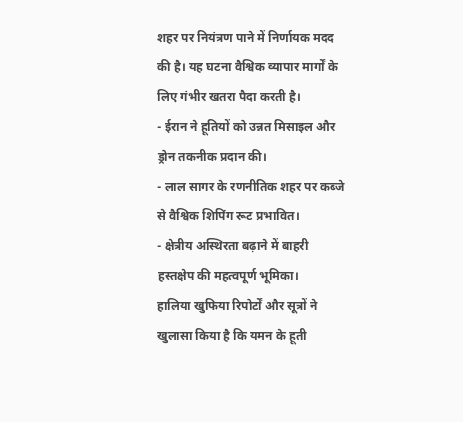शहर पर नियंत्रण पाने में निर्णायक मदद की है। यह घटना वैश्विक व्यापार मार्गों के लिए गंभीर खतरा पैदा करती है।
- ईरान ने हूतियों को उन्नत मिसाइल और ड्रोन तकनीक प्रदान की।
- लाल सागर के रणनीतिक शहर पर कब्जे से वैश्विक शिपिंग रूट प्रभावित।
- क्षेत्रीय अस्थिरता बढ़ाने में बाहरी हस्तक्षेप की महत्वपूर्ण भूमिका।
हालिया खुफिया रिपोर्टों और सूत्रों ने खुलासा किया है कि यमन के हूती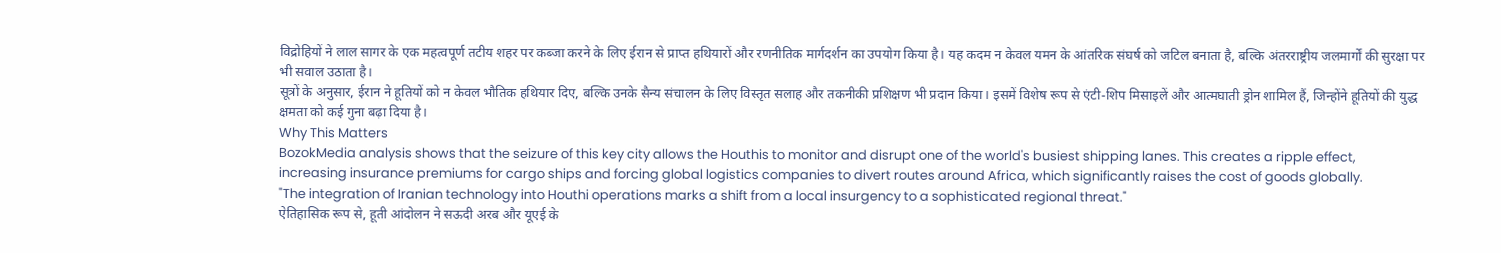विद्रोहियों ने लाल सागर के एक महत्वपूर्ण तटीय शहर पर कब्जा करने के लिए ईरान से प्राप्त हथियारों और रणनीतिक मार्गदर्शन का उपयोग किया है। यह कदम न केवल यमन के आंतरिक संघर्ष को जटिल बनाता है, बल्कि अंतरराष्ट्रीय जलमार्गों की सुरक्षा पर भी सवाल उठाता है।
सूत्रों के अनुसार, ईरान ने हूतियों को न केवल भौतिक हथियार दिए, बल्कि उनके सैन्य संचालन के लिए विस्तृत सलाह और तकनीकी प्रशिक्षण भी प्रदान किया। इसमें विशेष रूप से एंटी-शिप मिसाइलें और आत्मघाती ड्रोन शामिल हैं, जिन्होंने हूतियों की युद्ध क्षमता को कई गुना बढ़ा दिया है।
Why This Matters
BozokMedia analysis shows that the seizure of this key city allows the Houthis to monitor and disrupt one of the world's busiest shipping lanes. This creates a ripple effect, increasing insurance premiums for cargo ships and forcing global logistics companies to divert routes around Africa, which significantly raises the cost of goods globally.
"The integration of Iranian technology into Houthi operations marks a shift from a local insurgency to a sophisticated regional threat."
ऐतिहासिक रूप से, हूती आंदोलन ने सऊदी अरब और यूएई के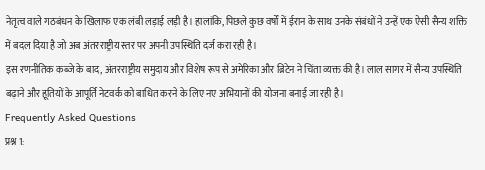नेतृत्व वाले गठबंधन के खिलाफ एक लंबी लड़ाई लड़ी है। हालांकि, पिछले कुछ वर्षों में ईरान के साथ उनके संबंधों ने उन्हें एक ऐसी सैन्य शक्ति में बदल दिया है जो अब अंतरराष्ट्रीय स्तर पर अपनी उपस्थिति दर्ज करा रही है।
इस रणनीतिक कब्जे के बाद, अंतरराष्ट्रीय समुदाय और विशेष रूप से अमेरिका और ब्रिटेन ने चिंता व्यक्त की है। लाल सागर में सैन्य उपस्थिति बढ़ाने और हूतियों के आपूर्ति नेटवर्क को बाधित करने के लिए नए अभियानों की योजना बनाई जा रही है।
Frequently Asked Questions
प्रश्न 1: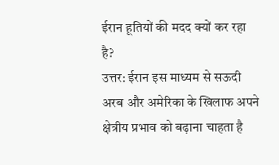ईरान हूतियों की मदद क्यों कर रहा है?
उत्तर: ईरान इस माध्यम से सऊदी अरब और अमेरिका के खिलाफ अपने क्षेत्रीय प्रभाव को बढ़ाना चाहता है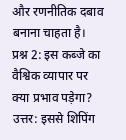और रणनीतिक दबाव बनाना चाहता है।
प्रश्न 2: इस कब्जे का वैश्विक व्यापार पर क्या प्रभाव पड़ेगा?
उत्तर: इससे शिपिंग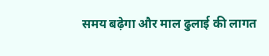समय बढ़ेगा और माल ढुलाई की लागत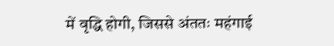में वृद्धि होगी, जिससे अंततः महंगाई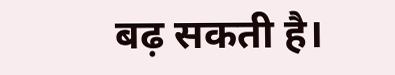बढ़ सकती है।